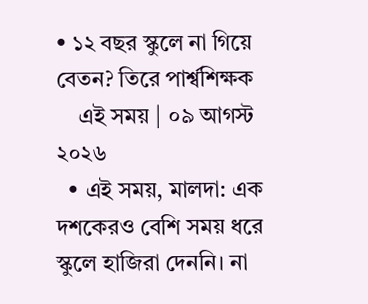• ১২ বছর স্কুলে না গিয়ে বেতন? তিরে পার্শ্বশিক্ষক
    এই সময় | ০৯ আগস্ট ২০২৬
  • এই সময়, মালদা: এক দশকেরও বেশি সময় ধরে স্কুলে হাজিরা দেননি। না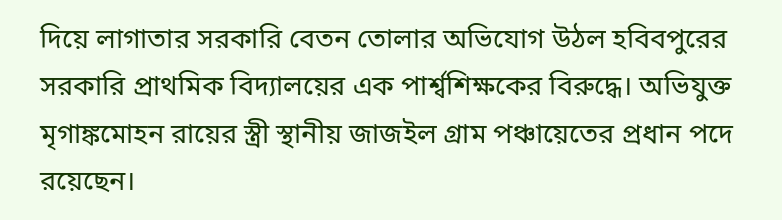দিয়ে লাগাতার সরকারি বেতন তোলার অভিযোগ উঠল হবিবপুরের সরকারি প্রাথমিক বিদ্যালয়ের এক পার্শ্বশিক্ষকের বিরুদ্ধে। অভিযুক্ত মৃগাঙ্কমোহন রায়ের স্ত্রী স্থানীয় জাজইল গ্রাম পঞ্চায়েতের প্রধান পদে রয়েছেন।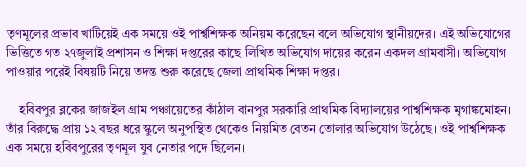তৃণমূলের প্রভাব খাটিয়েই এক সময়ে ওই পার্শ্বশিক্ষক অনিয়ম করেছেন বলে অভিযোগ স্থানীয়দের। এই অভিযোগের ভিত্তিতে গত ২৭জুলাই প্রশাসন ও শিক্ষা দপ্তরের কাছে লিখিত অভিযোগ দায়ের করেন একদল গ্রামবাসী। অভিযোগ পাওয়ার পরেই বিষয়টি নিয়ে তদন্ত শুরু করেছে জেলা প্রাথমিক শিক্ষা দপ্তর।

    হবিবপুর ব্লকের জাজইল গ্রাম পঞ্চায়েতের কাঁঠাল বানপুর সরকারি প্রাথমিক বিদ্যালয়ের পার্শ্বশিক্ষক মৃগাঙ্কমোহন। তাঁর বিরুদ্ধে প্রায় ১২ বছর ধরে স্কুলে অনুপস্থিত থেকেও নিয়মিত বেতন তোলার অভিযোগ উঠেছে। ওই পার্শ্বশিক্ষক এক সময়ে হবিবপুরের তৃণমূল যুব নেতার পদে ছিলেন।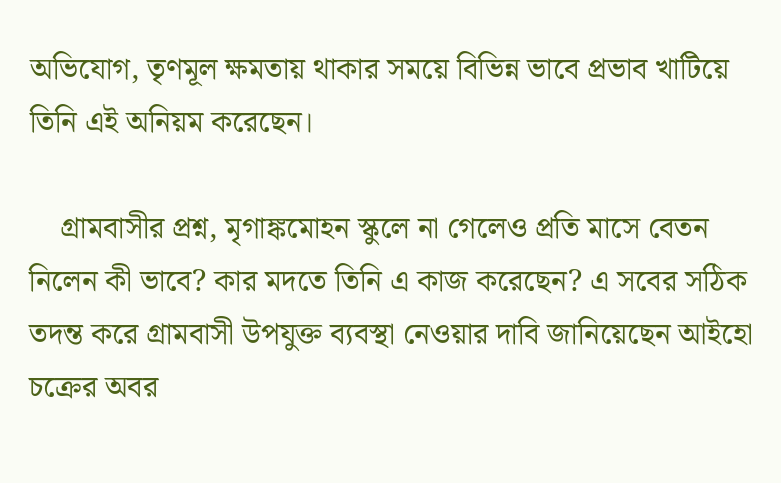অভিযোগ, তৃণমূল ক্ষমতায় থাকার সময়ে বিভিন্ন ভাবে প্রভাব খাটিয়ে তিনি এই অনিয়ম করেছেন।

    গ্রামবাসীর প্রশ্ন, মৃগাঙ্কমোহন স্কুলে না গেলেও প্রতি মাসে বেতন নিলেন কী ভাবে? কার মদতে তিনি এ কাজ করেছেন? এ সবের সঠিক তদন্ত করে গ্রামবাসী উপযুক্ত ব্যবস্থা নেওয়ার দাবি জানিয়েছেন আইহো চক্রের অবর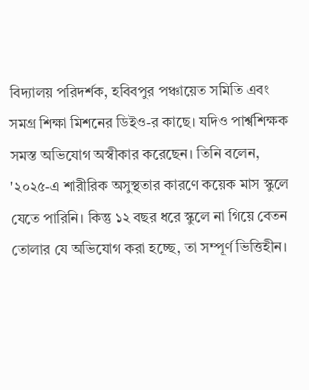বিদ্যালয় পরিদর্শক, হবিবপুর পঞ্চায়েত সমিতি এবং সমগ্র শিক্ষা মিশনের ডিইও-র কাছে। যদিও পার্শ্বশিক্ষক সমস্ত অভিযোগ অস্বীকার করেছেন। তিনি বলেন, '২০২৫-এ শারীরিক অসুস্থতার কারণে কয়েক মাস স্কুলে যেতে পারিনি। কিন্তু ১২ বছর ধরে স্কুলে না গিয়ে বেতন তোলার যে অভিযোগ করা হচ্ছে, তা সম্পূর্ণ ভিত্তিহীন।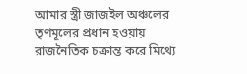আমার স্ত্রী জাজইল অঞ্চলের তৃণমূলের প্রধান হওয়ায় রাজনৈতিক চক্রান্ত করে মিথ্যে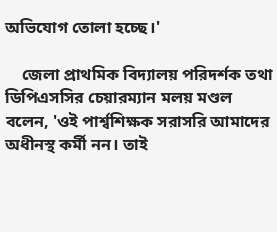অভিযোগ তোলা হচ্ছে।'

    জেলা প্রাথমিক বিদ্যালয় পরিদর্শক তথা ডিপিএসসির চেয়ারম্যান মলয় মণ্ডল বলেন, 'ওই পার্শ্বশিক্ষক সরাসরি আমাদের অধীনস্থ কর্মী নন। তাই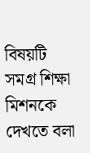বিষয়টি সমগ্র শিক্ষা মিশনকে দেখতে বলা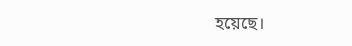হয়েছে।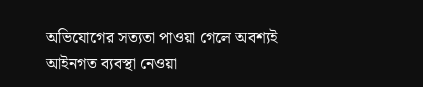অভিযোগের সত্যতা পাওয়া গেলে অবশ্যই আইনগত ব্যবস্থা নেওয়া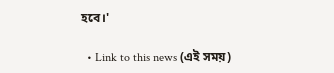হবে।'

  • Link to this news (এই সময়)